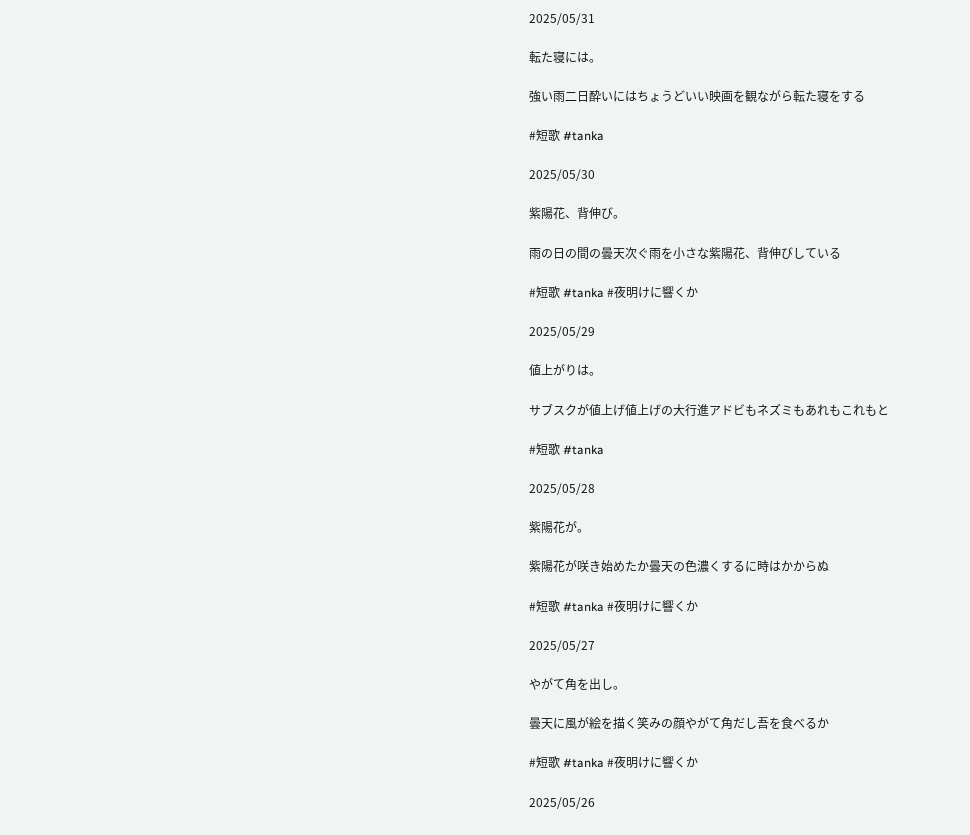2025/05/31

転た寝には。

強い雨二日酔いにはちょうどいい映画を観ながら転た寝をする

#短歌 #tanka

2025/05/30

紫陽花、背伸び。

雨の日の間の曇天次ぐ雨を小さな紫陽花、背伸びしている

#短歌 #tanka #夜明けに響くか

2025/05/29

値上がりは。

サブスクが値上げ値上げの大行進アドビもネズミもあれもこれもと

#短歌 #tanka

2025/05/28

紫陽花が。

紫陽花が咲き始めたか曇天の色濃くするに時はかからぬ

#短歌 #tanka #夜明けに響くか

2025/05/27

やがて角を出し。

曇天に風が絵を描く笑みの顔やがて角だし吾を食べるか

#短歌 #tanka #夜明けに響くか

2025/05/26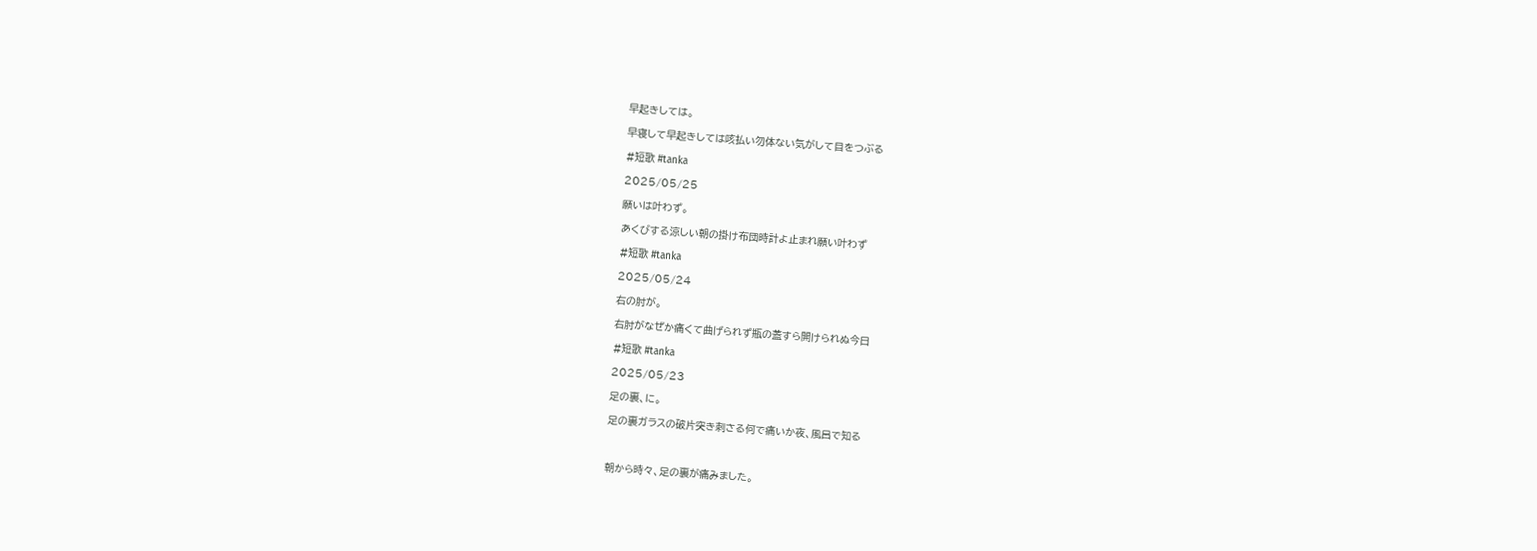早起きしては。

早寝して早起きしては咳払い勿体ない気がして目をつぶる

#短歌 #tanka

2025/05/25

願いは叶わず。

あくびする涼しい朝の掛け布団時計よ止まれ願い叶わず

#短歌 #tanka

2025/05/24

右の肘が。

右肘がなぜか痛くて曲げられず瓶の蓋すら開けられぬ今日

#短歌 #tanka

2025/05/23

足の裏、に。

足の裏ガラスの破片突き刺さる何で痛いか夜、風呂で知る



朝から時々、足の裏が痛みました。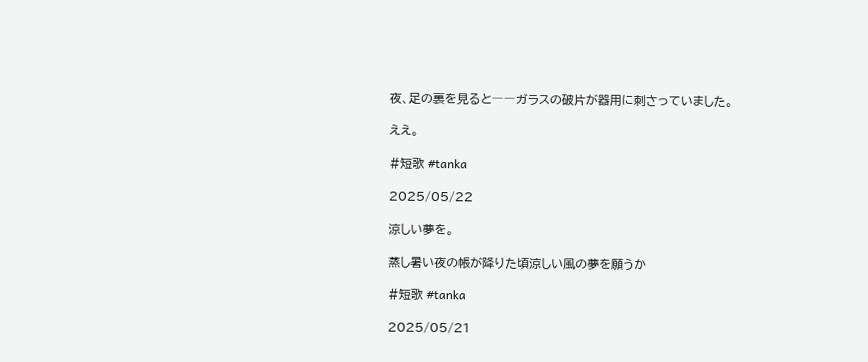夜、足の裏を見ると――ガラスの破片が器用に刺さっていました。

ええ。

#短歌 #tanka

2025/05/22

涼しい夢を。

蒸し暑い夜の帳が降りた頃涼しい風の夢を願うか

#短歌 #tanka

2025/05/21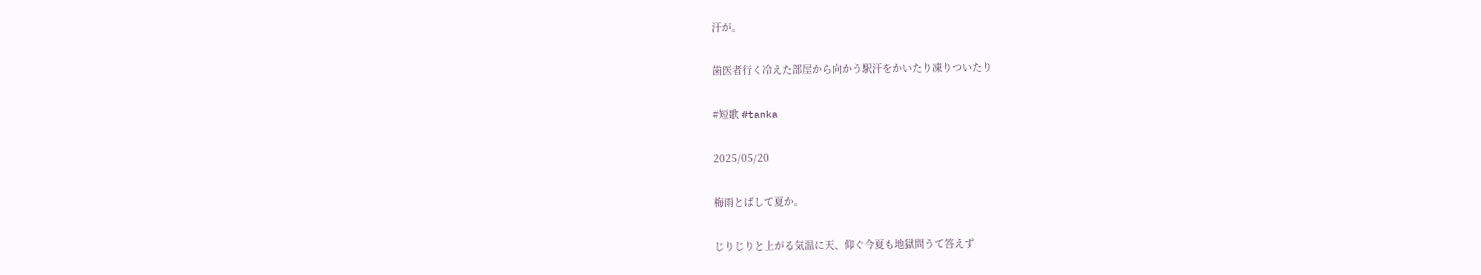汗が。

歯医者行く冷えた部屋から向かう駅汗をかいたり凍りついたり

#短歌 #tanka

2025/05/20

梅雨とばして夏か。

じりじりと上がる気温に天、仰ぐ今夏も地獄問うて答えず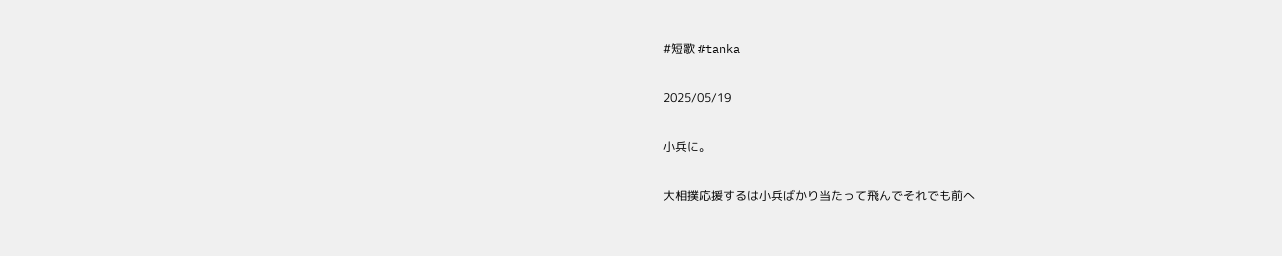#短歌 #tanka

2025/05/19

小兵に。

大相撲応援するは小兵ばかり当たって飛んでそれでも前へ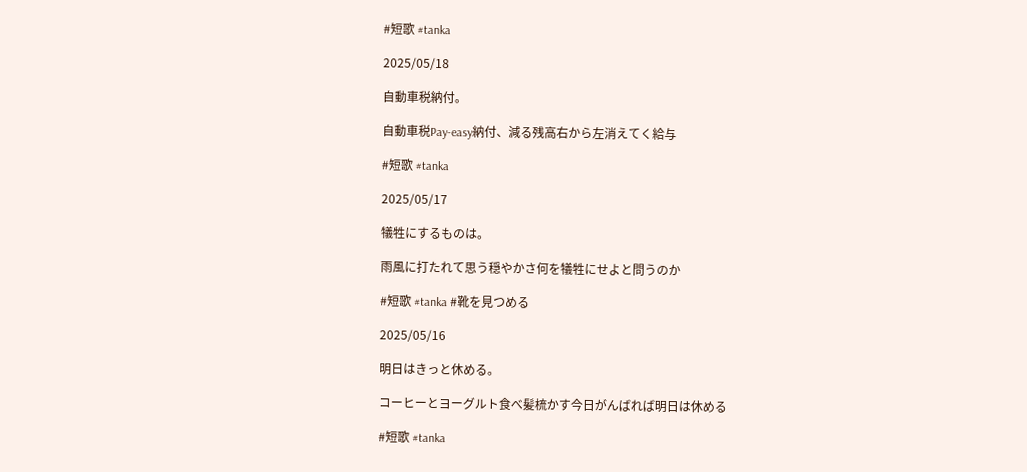#短歌 #tanka

2025/05/18

自動車税納付。

自動車税Pay-easy納付、減る残高右から左消えてく給与

#短歌 #tanka

2025/05/17

犠牲にするものは。

雨風に打たれて思う穏やかさ何を犠牲にせよと問うのか

#短歌 #tanka #靴を見つめる

2025/05/16

明日はきっと休める。

コーヒーとヨーグルト食べ髪梳かす今日がんばれば明日は休める

#短歌 #tanka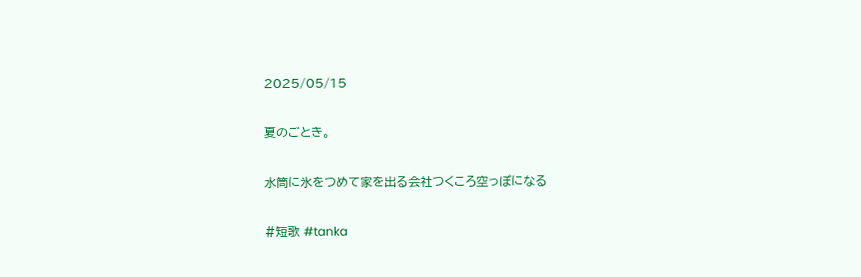2025/05/15

夏のごとき。

水筒に氷をつめて家を出る会社つくころ空っぽになる

#短歌 #tanka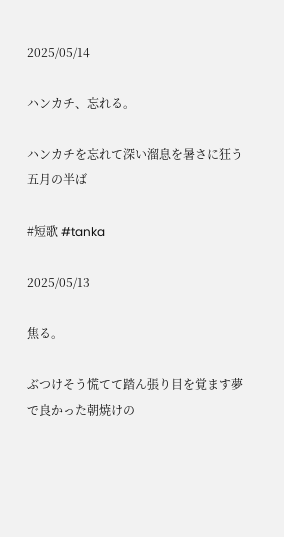2025/05/14

ハンカチ、忘れる。

ハンカチを忘れて深い溜息を暑さに狂う五月の半ば

#短歌 #tanka

2025/05/13

焦る。

ぶつけそう慌てて踏ん張り目を覚ます夢で良かった朝焼けの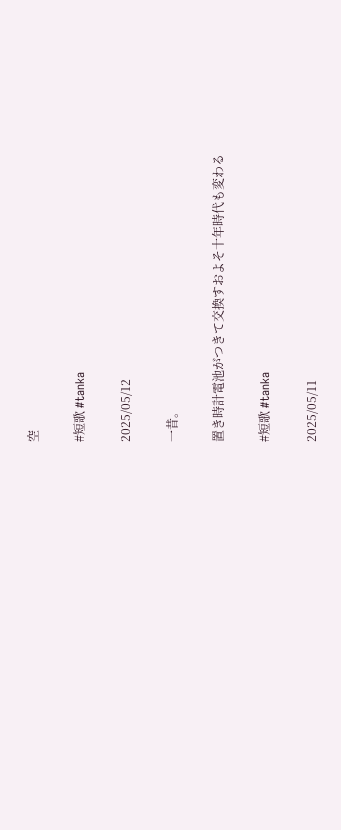空

#短歌 #tanka

2025/05/12

一昔。

置き時計電池がつきて交換すおよそ十年時代も変わる

#短歌 #tanka

2025/05/11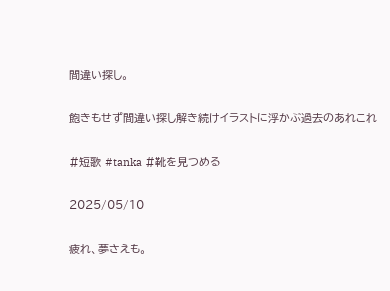間違い探し。

飽きもせず間違い探し解き続けイラストに浮かぶ過去のあれこれ

#短歌 #tanka #靴を見つめる

2025/05/10

疲れ、夢さえも。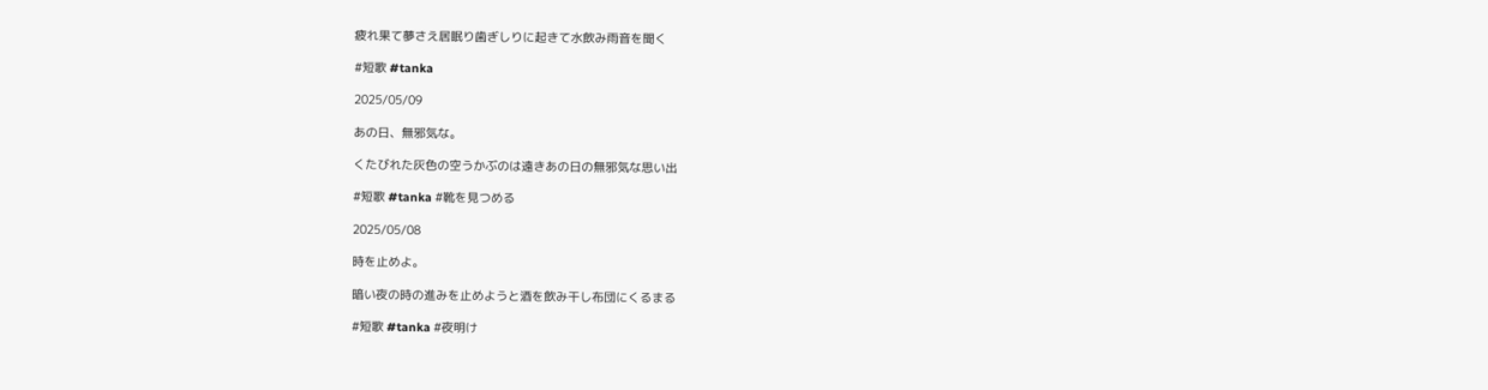疲れ果て夢さえ居眠り歯ぎしりに起きて水飲み雨音を聞く

#短歌 #tanka

2025/05/09

あの日、無邪気な。

くたびれた灰色の空うかぶのは遠きあの日の無邪気な思い出

#短歌 #tanka #靴を見つめる

2025/05/08

時を止めよ。

暗い夜の時の進みを止めようと酒を飲み干し布団にくるまる

#短歌 #tanka #夜明け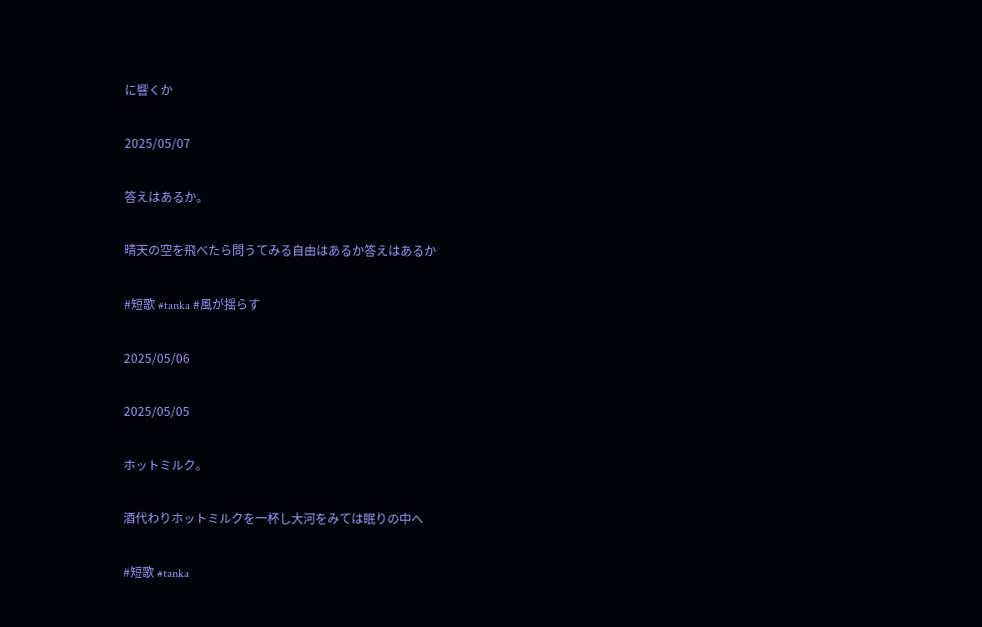に響くか

2025/05/07

答えはあるか。

晴天の空を飛べたら問うてみる自由はあるか答えはあるか

#短歌 #tanka #風が揺らす

2025/05/06

2025/05/05

ホットミルク。

酒代わりホットミルクを一杯し大河をみては眠りの中へ

#短歌 #tanka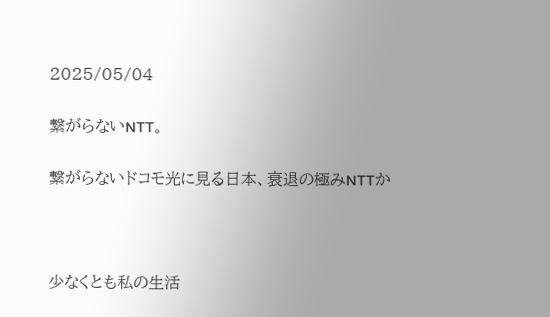2025/05/04

繋がらないNTT。

繋がらないドコモ光に見る日本、衰退の極みNTTか



少なくとも私の生活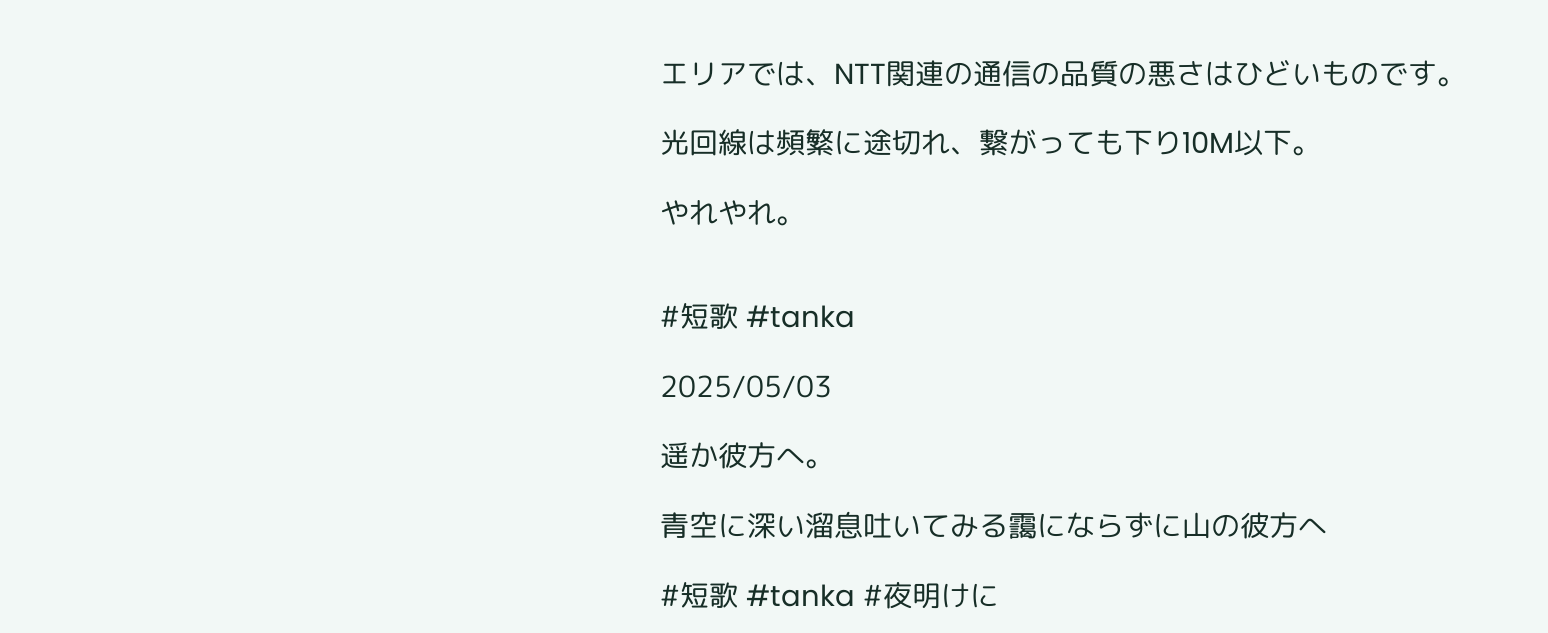エリアでは、NTT関連の通信の品質の悪さはひどいものです。

光回線は頻繁に途切れ、繋がっても下り10M以下。

やれやれ。


#短歌 #tanka

2025/05/03

遥か彼方へ。

青空に深い溜息吐いてみる靄にならずに山の彼方へ

#短歌 #tanka #夜明けに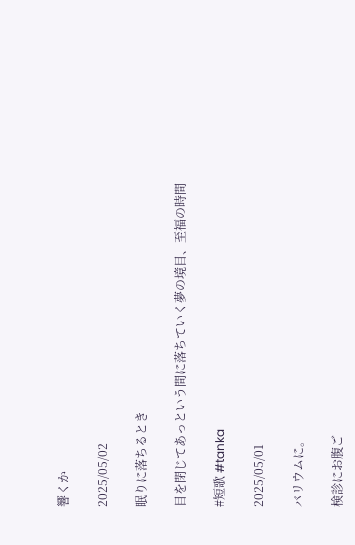響くか

2025/05/02

眠りに落ちるとき

目を閉じてあっという間に落ちていく夢の境目、至福の時間

#短歌 #tanka

2025/05/01

バリウムに。

検診にお腹ご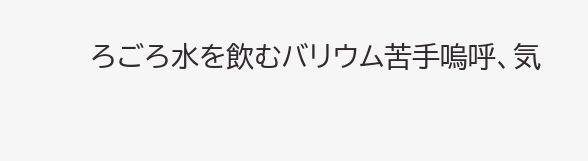ろごろ水を飲むバリウム苦手嗚呼、気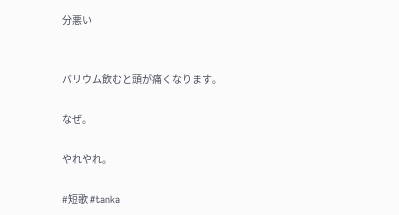分悪い


バリウム飲むと頭が痛くなります。

なぜ。

やれやれ。

#短歌 #tanka